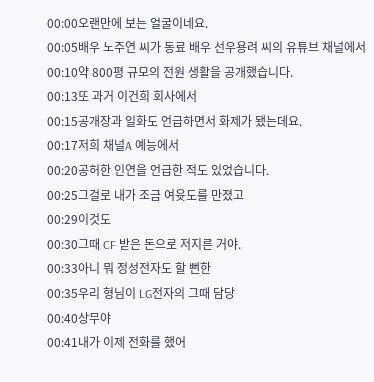00:00오랜만에 보는 얼굴이네요.
00:05배우 노주연 씨가 동료 배우 선우용려 씨의 유튜브 채널에서
00:10약 800평 규모의 전원 생활을 공개했습니다.
00:13또 과거 이건희 회사에서
00:15공개장과 일화도 언급하면서 화제가 됐는데요.
00:17저희 채널A 예능에서
00:20공허한 인연을 언급한 적도 있었습니다.
00:25그걸로 내가 조금 여윳도를 만졌고
00:29이것도
00:30그때 CF 받은 돈으로 저지른 거야.
00:33아니 뭐 정성전자도 할 뻔한
00:35우리 형님이 LG전자의 그때 담당
00:40상무야
00:41내가 이제 전화를 했어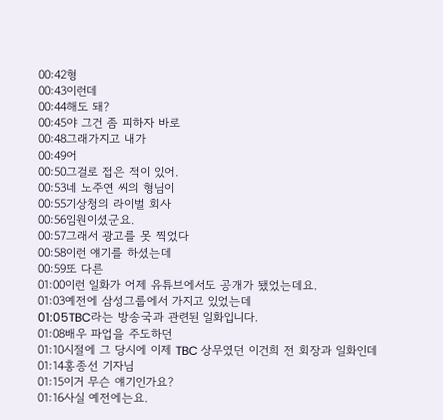00:42형
00:43이런데
00:44해도 돼?
00:45야 그건 좀 피하자 바로
00:48그래가지고 내가
00:49어
00:50그걸로 접은 적이 있어.
00:53네 노주연 씨의 형님이
00:55기상청의 라이벌 회사
00:56임원이셨군요.
00:57그래서 광고를 못 찍었다
00:58이런 얘기를 하셨는데
00:59또 다른
01:00이런 일화가 어제 유튜브에서도 공개가 됐었는데요.
01:03예전에 삼성그룹에서 가지고 있었는데
01:05TBC라는 방송국과 관련된 일화입니다.
01:08배우 파업을 주도하던
01:10시절에 그 당시에 이제 TBC 상무였던 이건희 전 회장과 일화인데
01:14홍종선 기자님
01:15이거 무슨 얘기인가요?
01:16사실 예전에는요.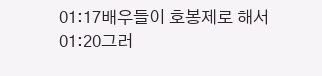01:17배우들이 호봉제로 해서
01:20그러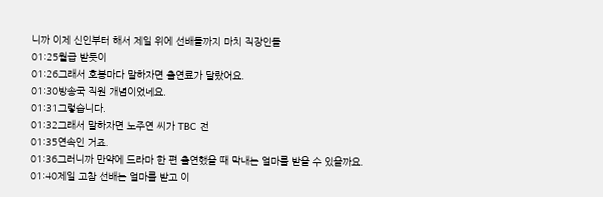니까 이제 신인부터 해서 제일 위에 선배들까지 마치 직장인들
01:25월급 받듯이
01:26그래서 호봉마다 말하자면 출연료가 달랐어요.
01:30방송국 직원 개념이었네요.
01:31그렇습니다.
01:32그래서 말하자면 노주연 씨가 TBC 전
01:35연속인 거죠.
01:36그러니까 만약에 드라마 한 편 출연했을 때 막내는 얼마를 받을 수 있을까요.
01:40제일 고참 선배는 얼마를 받고 이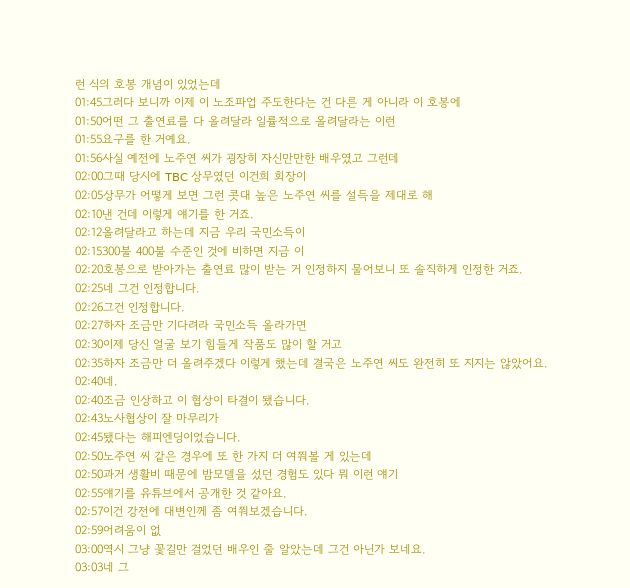런 식의 호봉 개념이 있었는데
01:45그러다 보니까 이제 이 노조파업 주도한다는 건 다른 게 아니라 이 호봉에
01:50어떤 그 출연료를 다 올려달라 일률적으로 올려달라는 이런
01:55요구를 한 거예요.
01:56사실 예전에 노주연 씨가 굉장히 자신만만한 배우였고 그런데
02:00그때 당시에 TBC 상무였던 이건희 회장이
02:05상무가 어떻게 보면 그런 콧대 높은 노주연 씨를 설득을 제대로 해
02:10낸 건데 이렇게 얘기를 한 거죠.
02:12올려달라고 하는데 지금 우리 국민소득이
02:15300불 400불 수준인 것에 비하면 지금 이
02:20호봉으로 받아가는 출연료 많이 받는 거 인정하지 물어보니 또 솔직하게 인정한 거죠.
02:25네 그건 인정합니다.
02:26그건 인정합니다.
02:27하자 조금만 기다려라 국민소득 올라가면
02:30이제 당신 얼굴 보기 힘들게 작품도 많이 할 거고
02:35하자 조금만 더 올려주겠다 이렇게 했는데 결국은 노주연 씨도 완전히 또 지지는 않았어요.
02:40네.
02:40조금 인상하고 이 협상이 타결이 됐습니다.
02:43노사협상이 잘 마무리가
02:45됐다는 해피엔딩이었습니다.
02:50노주연 씨 같은 경우에 또 한 가지 더 여쭤볼 게 있는데
02:50과거 생활비 때문에 밤모델을 섰던 경험도 있다 뭐 이런 얘기
02:55얘기를 유튜브에서 공개한 것 같아요.
02:57이건 강전에 대변인께 좀 여쭤보겠습니다.
02:59어려움이 없
03:00역시 그냥 꽃길만 걸었던 배우인 줄 알았는데 그건 아닌가 보네요.
03:03네 그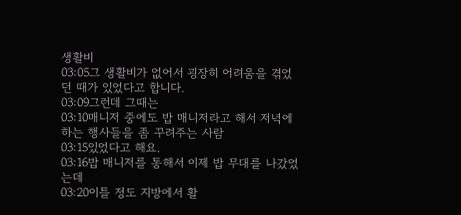생활비
03:05그 생활비가 없어서 굉장히 어려움을 겪었던 때가 있었다고 합니다.
03:09그런데 그때는
03:10매니저 중에도 밥 매니저라고 해서 저녁에 하는 행사들을 좀 꾸려주는 사람
03:15있었다고 해요.
03:16밥 매니저를 통해서 이제 밥 무대를 나갔었는데
03:20이틀 정도 지방에서 활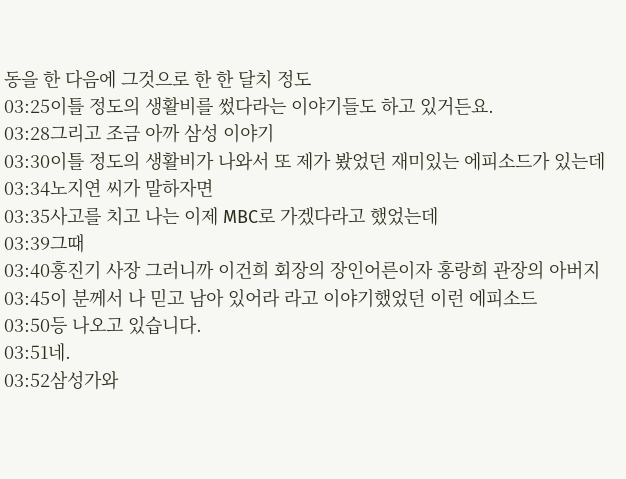동을 한 다음에 그것으로 한 한 달치 정도
03:25이틀 정도의 생활비를 썼다라는 이야기들도 하고 있거든요.
03:28그리고 조금 아까 삼성 이야기
03:30이틀 정도의 생활비가 나와서 또 제가 봤었던 재미있는 에피소드가 있는데
03:34노지연 씨가 말하자면
03:35사고를 치고 나는 이제 MBC로 가겠다라고 했었는데
03:39그때
03:40홍진기 사장 그러니까 이건희 회장의 장인어른이자 홍랑희 관장의 아버지
03:45이 분께서 나 믿고 남아 있어라 라고 이야기했었던 이런 에피소드
03:50등 나오고 있습니다.
03:51네.
03:52삼성가와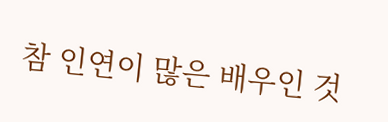참 인연이 많은 배우인 것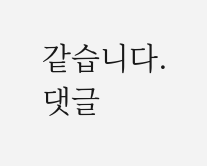같습니다.
댓글